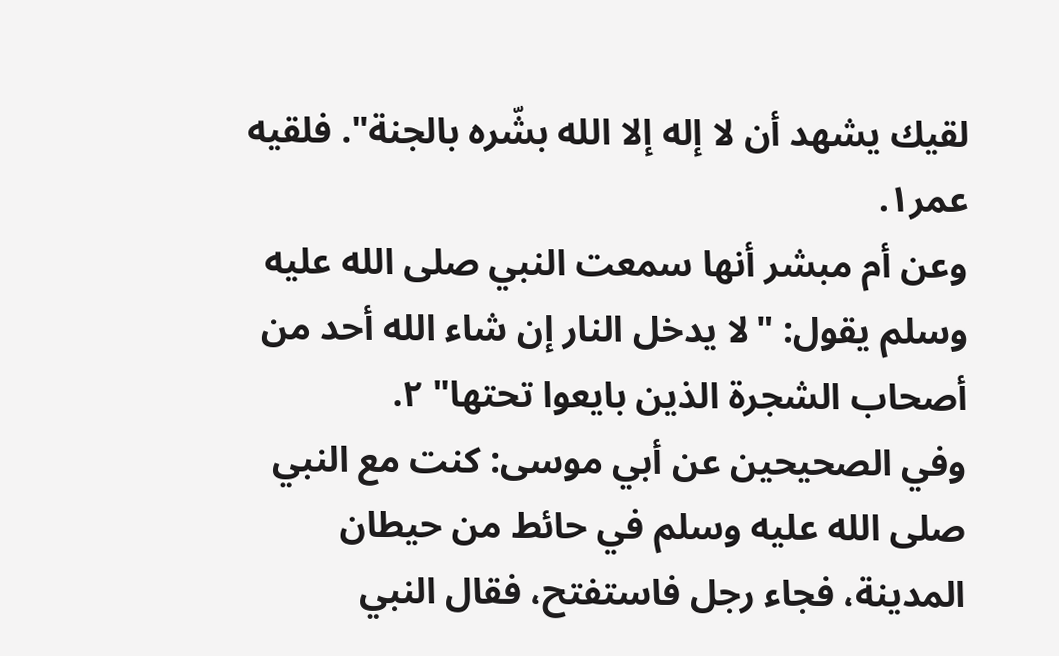لقيك يشهد أن لا إله إلا الله بشّره بالجنة". فلقيه عمر١.
وعن أم مبشر أنها سمعت النبي صلى الله عليه وسلم يقول: "لا يدخل النار إن شاء الله أحد من أصحاب الشجرة الذين بايعوا تحتها" ٢.
وفي الصحيحين عن أبي موسى: كنت مع النبي صلى الله عليه وسلم في حائط من حيطان المدينة، فجاء رجل فاستفتح، فقال النبي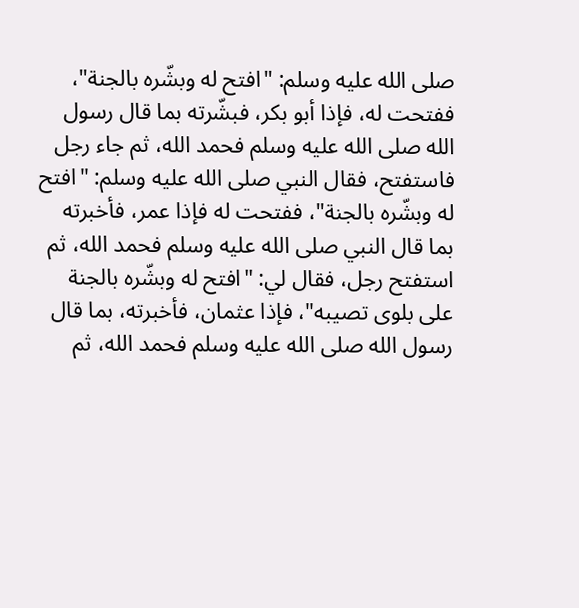صلى الله عليه وسلم: "افتح له وبشّره بالجنة"، ففتحت له، فإذا أبو بكر، فبشّرته بما قال رسول الله صلى الله عليه وسلم فحمد الله، ثم جاء رجل فاستفتح، فقال النبي صلى الله عليه وسلم: "افتح له وبشّره بالجنة"، ففتحت له فإذا عمر، فأخبرته بما قال النبي صلى الله عليه وسلم فحمد الله، ثم استفتح رجل، فقال لي: "افتح له وبشّره بالجنة على بلوى تصيبه"، فإذا عثمان، فأخبرته، بما قال رسول الله صلى الله عليه وسلم فحمد الله، ثم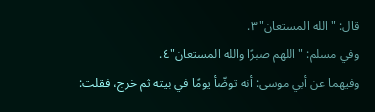قال: "الله المستعان"٣.
وفي مسلم: "اللهم صبرًا والله المستعان"٤.
وفيهما عن أبي موسى: أنه توضّأ يومًا في بيته ثم خرج، فقلت: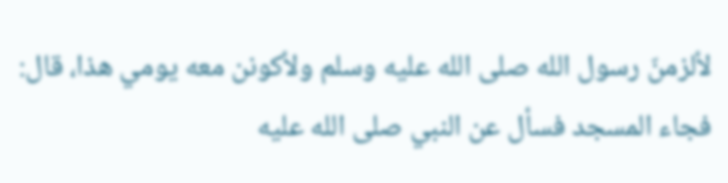لألزمنّ رسول الله صلى الله عليه وسلم ولأكونن معه يومي هذا، قال: فجاء المسجد فسأل عن النبي صلى الله عليه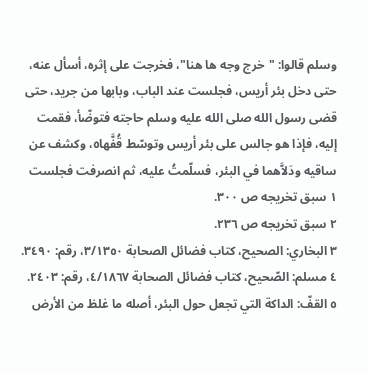وسلم قالوا: "خرج وجه ها هنا"، فخرجت على إثره، أسأل عنه، حتى دخل بئر أريس، فجلست عند الباب، وبابها من جريد، حتى قضى رسول الله صلى الله عليه وسلم حاجته فتوضّأ، فقمت إليه، فإذا هو جالس على بئر أريس وتوسّط قُفَّها٥، وكشف عن ساقيه ودَلاَّهما في البئر، فسلّمتُ عليه، ثم انصرفت فجلست
١ سبق تخريجه ص ٣٠٠.
٢ سبق تخريجه ص ٢٣٦.
٣ البخاري: الصحيح، كتاب فضائل الصحابة ٣/١٣٥٠، رقم: ٣٤٩٠.
٤ مسلم: الصّحيح، كتاب فضائل الصحابة ٤/١٨٦٧، رقم: ٢٤٠٣.
٥ القفّ: الداكة التي تجعل حول البئر، أصله ما غلظ من الأرض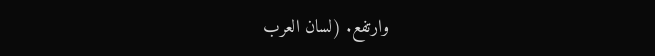وارتفع. (لسان العرب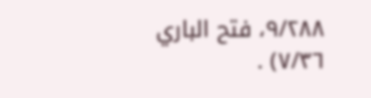٩/٢٨٨، فتح الباري ٧/٣٦) .